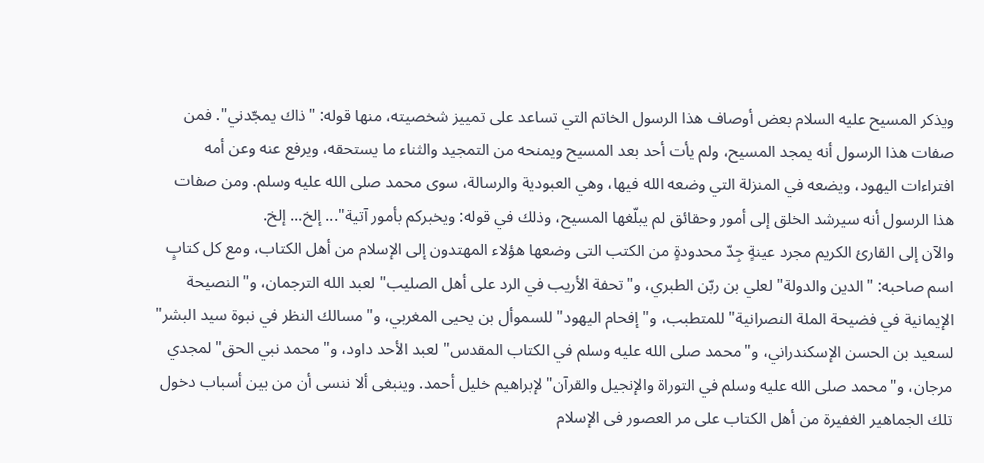ويذكر المسيح عليه السلام بعض أوصاف هذا الرسول الخاتم التي تساعد على تمييز شخصيته، منها قوله: "ذاك يمجّدني". فمن صفات هذا الرسول أنه يمجد المسيح، ولم يأت أحد بعد المسيح ويمنحه من التمجيد والثناء ما يستحقه، ويرفع عنه وعن أمه افتراءات اليهود، ويضعه في المنزلة التي وضعه الله فيها، وهي العبودية والرسالة، سوى محمد صلى الله عليه وسلم. ومن صفات هذا الرسول أنه سيرشد الخلق إلى أمور وحقائق لم يبلّغها المسيح، وذلك في قوله: ويخبركم بأمور آتية"... إلخ... إلخ.
والآن إلى القارئ الكريم مجرد عينةٍ جِدّ محدودةٍ من الكتب التى وضعها هؤلاء المهتدون إلى الإسلام من أهل الكتاب، ومع كل كتابٍ اسم صاحبه: "الدين والدولة" لعلي بن ربّن الطبري، و"تحفة الأريب في الرد على أهل الصليب" لعبد الله الترجمان، و"النصيحة الإيمانية في فضيحة الملة النصرانية" للمتطبب، و"إفحام اليهود" للسموأل بن يحيى المغربي، و"مسالك النظر في نبوة سيد البشر" لسعيد بن الحسن الإسكندراني، و"محمد صلى الله عليه وسلم في الكتاب المقدس" لعبد الأحد داود، و"محمد نبي الحق" لمجدي مرجان، و"محمد صلى الله عليه وسلم في التوراة والإنجيل والقرآن" لإبراهيم خليل أحمد. وينبغى ألا ننسى أن من بين أسباب دخول تلك الجماهير الغفيرة من أهل الكتاب على مر العصور فى الإسلام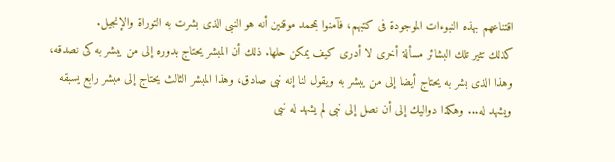اقتناعهم بهذه النبوءات الموجودة فى كتبهم، فآمنوا بمحمد موقنين أنه هو النبى الذى بشرت به التوراة والإنجيل.
كذلك تثير تلك البشائر مسألة أخرى لا أدرى كيف يمكن حلها. ذلك أن المبشر يحتاج بدوره إلى من يبشر به كى نصدقه، وهذا الذى بشر به يحتاج أيضا إلى من يبشر به ويقول لنا إنه نبى صادق، وهذا المبشر الثالث يحتاج إلى مبشر رابع يسبقه ويشهد له... وهكذا دواليك إلى أن نصل إلى نبى لم يشهد له نبى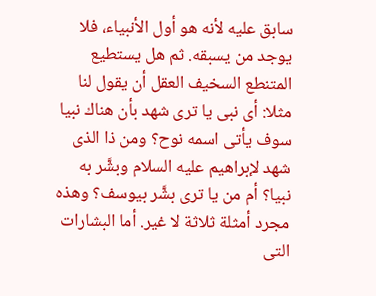سابق عليه لأنه هو أول الأنبياء، فلا يوجد من يسبقه. ثم هل يستطيع المتنطع السخيف العقل أن يقول لنا مثلا: أى نبى يا ترى شهد بأن هناك نبيا سوف يأتى اسمه نوح؟ ومن ذا الذى شهد لإبراهيم عليه السلام وبشَّر به نبيا؟ أم من يا ترى بشَّر بيوسف؟ وهذه مجرد أمثلة ثلاثة لا غير. أما البشارات التى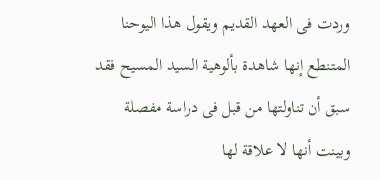وردت فى العهد القديم ويقول هذا اليوحنا المتنطع إنها شاهدة بألوهية السيد المسيح فقد سبق أن تناولتها من قبل فى دراسة مفصلة وبينت أنها لا علاقة لها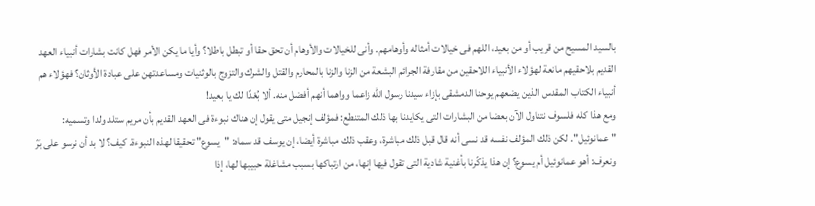بالسيد المسيح من قريب أو من بعيد، اللهم فى خيالات أمثاله وأوهامهم. وأنى للخيالات والأوهام أن تحق حقا أو تبطل باطلا؟ وأيا ما يكن الأمر فهل كانت بشارات أنبياء العهد القديم بلاحقيهم مانعة لهؤلاء الأنبياء اللاحقين من مقارفة الجرائم البشعة من الزنا والزنا بالمحارم والقتل والشرك والتزوج بالوثنيات ومساعدتهن على عبادة الأوثان؟ فهؤلاء هم أنبياء الكتاب المقدس الذين يضعهم يوحنا الدمشقى بإزاء سيدنا رسول الله زاعما وواهما أنهم أفضل منه. ألا بُعْدًا لك يا بعيد!
ومع هذا كله فلسوف نتناول الآن بعضا من البشارات التى يكايدنا بها ذلك المتنطع: فمؤلف إنجيل متى يقول إن هناك نبوءة فى العهد القديم بأن مريم ستلد ولدا وتسميه: "عمانوئيل". لكن ذلك المؤلف نفسه قد نسى أنه قال قبل ذلك مباشرة، وعقب ذلك مباشرة أيضا، إن يوسف قد سماه: "يسوع" تحقيقا لهذه النبوءة. كيف؟ لا بد أن نرسو على بَرّ ونعرف: أهو عمانوئيل أم يسوع؟ إن هذا يذكّرنا بأغنية شادية التى تقول فيها إنها، من ارتباكها بسبب مشاغلة حبيبها لها، إذا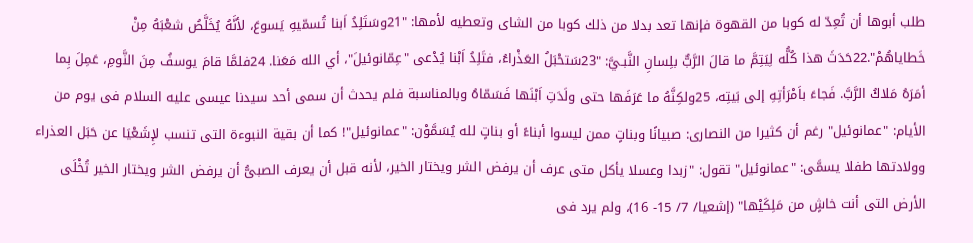طلب أبوها أن تُعِدّ له كوبا من القهوة فإنها تعد بدلا من ذلك كوبا من الشاى وتعطيه لأمها: "21وسَتَلِدُ اَبنا تُسمّيهِ يَسوعَ، لأنَّهُ يُخَلَّصُ شعْبَهُ مِنْ خَطاياهُمْ".22حَدَثَ هذا كُلُّه لِيَتِمَّ ما قالَ الرَّبٌّ بلِسانِ النَّبـيَّ: "23سَتحْبَلُ العَذْراءُ، فتَلِدُ اَبْنا يُدْعى "عِمّانوئيلَ"، أي الله مَعَنا. 24فلمَّا قامَ يوسفُ مِنَ النَّومِ، عَمِلَ بِما أمَرَهُ مَلاكُ الرَّبَّ. فَجاءَ باَمْرَأتِهِ إلى بَيتِه، 25ولكِنَّهُ ما عَرَفَها حتى ولَدَتِ اَبْنَها فَسَمّاهُ وبالمناسبة فلم يحدث أن سمى أحد سيدنا عيسى عليه السلام فى يوم من الأيام: "عمانوئيل" رغم أن كثيرا من النصارى: صبيانًا وبناتٍ ممن ليسوا أبناءً أو بناتٍ لله يُسَمَّوْن: "عمانوئيل"! كما أن بقية النبوءة التى تنسب لإِشَعْيَا عن حَبَل العذراء وولادتها طفلا يسمَّى: "عمانوئيل" تقول: "زبدا وعسلا يأكل متى عرف أن يرفض الشر ويختار الخير، لأنه قبل أن يعرف الصبىُّ أن يرفض الشر ويختار الخير تُخْلَى الأرض التى أنت خاشٍ من مَلِكَيْها" (إشعيا/ 7/ 15- 16)، ولم يرد فى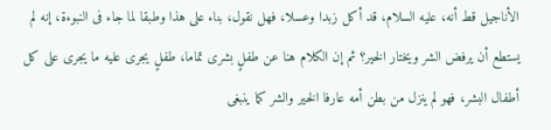الأناجيل قط أنه، عليه السلام، قد أكل زبدا وعسلا، فهل نقول، بناء على هذا وطبقا لما جاء فى النبوءة، إنه لم يستطع أن يرفض الشر ويختار الخير؟ ثم إن الكلام هنا عن طفلٍ بشرى تماما، طفلٍ يجرى عليه ما يجرى على كل أطفال البشر، فهو لم ينزل من بطن أمه عارفا الخير والشر كما ينبغى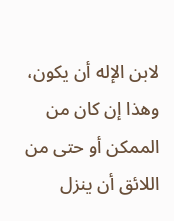لابن الإله أن يكون، وهذا إن كان من الممكن أو حتى من اللائق أن ينزل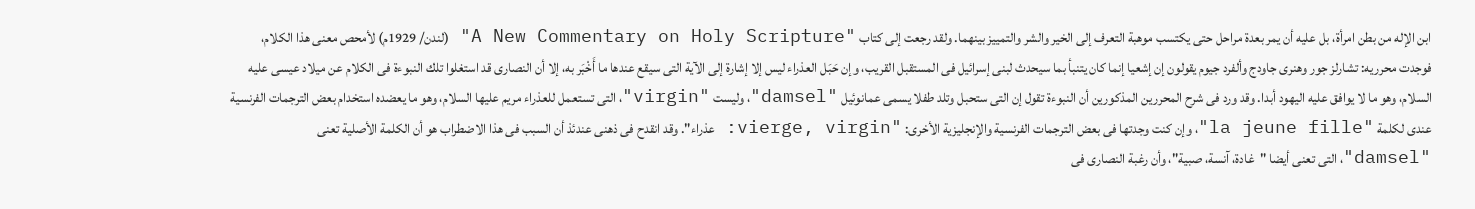ابن الإله من بطن امرأة، بل عليه أن يمر بعدة مراحل حتى يكتسب موهبة التعرف إلى الخير والشر والتمييز بينهما. ولقد رجعت إلى كتاب "A New Commentary on Holy Scripture" (لندن/ 1929م) لأمحص معنى هذا الكلام، فوجدت محرريه: تشارلز جور وهنرى جاودج وألفرد جيوم يقولون إن إشعيا إنما كان يتنبأ بما سيحدث لبنى إسرائيل فى المستقبل القريب، وإن حَبَل العذراء ليس إلا إشارة إلى الآية التى سيقع عندها ما أَخْبَر به، إلا أن النصارى قد استغلوا تلك النبوءة فى الكلام عن ميلاد عيسى عليه السلام، وهو ما لا يوافق عليه اليهود أبدا. وقد ورد فى شرح المحررين المذكورين أن النبوءة تقول إن التى ستحبل وتلد طفلا يسمى عمانوئيل "damsel"، وليست "virgin"، التى تستعمل للعذراء مريم عليها السلام، وهو ما يعضده استخدام بعض الترجمات الفرنسية عندى لكلمة "la jeune fille"، وإن كنت وجدتها فى بعض الترجمات الفرنسية والإنجليزية الأخرى: "vierge, virgin: عذراء". وقد انقدح فى ذهنى عندئذ أن السبب فى هذا الاضطراب هو أن الكلمة الأصلية تعنى "damsel"، التى تعنى أيضا "غادة، آنسة، صبية"، وأن رغبة النصارى فى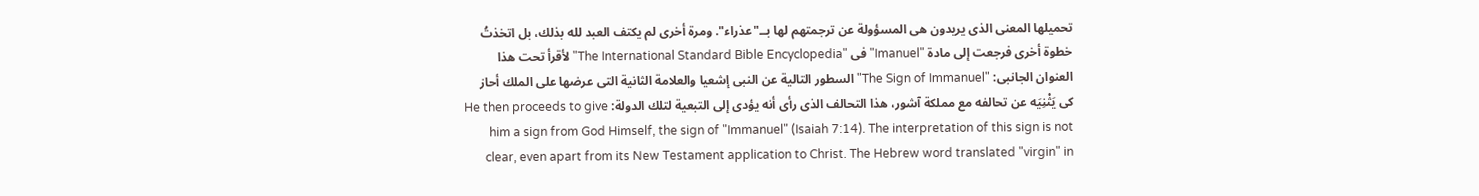تحميلها المعنى الذى يريدون هى المسؤولة عن ترجمتهم لها بــ"عذراء". ومرة أخرى لم يكتف العبد لله بذلك، بل اتخذتُ خطوة أخرى فرجعت إلى مادة "Imanuel" فى "The International Standard Bible Encyclopedia" لأقرأ تحت هذا العنوان الجانبى: "The Sign of Immanuel" السطور التالية عن النبى إشعيا والعلامة الثانية التى عرضها على الملك أحاز كى يَثْنِيَه عن تحالفه مع مملكة آشور، هذا التحالف الذى رأى أنه يؤدى إلى التبعية لتلك الدولة: He then proceeds to give him a sign from God Himself, the sign of "Immanuel" (Isaiah 7:14). The interpretation of this sign is not clear, even apart from its New Testament application to Christ. The Hebrew word translated "virgin" in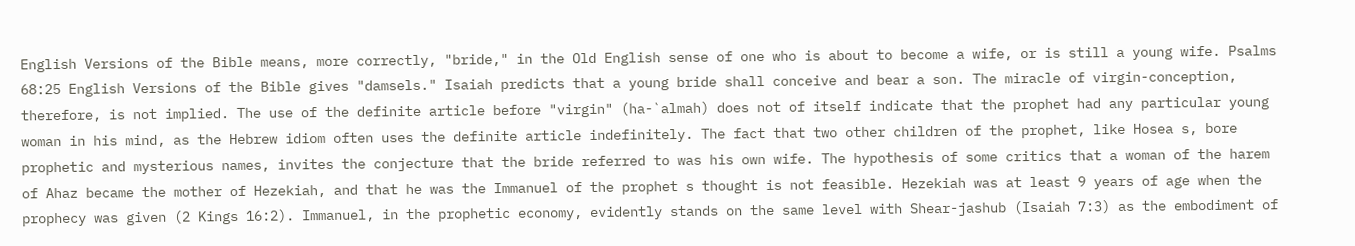English Versions of the Bible means, more correctly, "bride," in the Old English sense of one who is about to become a wife, or is still a young wife. Psalms 68:25 English Versions of the Bible gives "damsels." Isaiah predicts that a young bride shall conceive and bear a son. The miracle of virgin-conception, therefore, is not implied. The use of the definite article before "virgin" (ha-`almah) does not of itself indicate that the prophet had any particular young woman in his mind, as the Hebrew idiom often uses the definite article indefinitely. The fact that two other children of the prophet, like Hosea s, bore prophetic and mysterious names, invites the conjecture that the bride referred to was his own wife. The hypothesis of some critics that a woman of the harem of Ahaz became the mother of Hezekiah, and that he was the Immanuel of the prophet s thought is not feasible. Hezekiah was at least 9 years of age when the prophecy was given (2 Kings 16:2). Immanuel, in the prophetic economy, evidently stands on the same level with Shear-jashub (Isaiah 7:3) as the embodiment of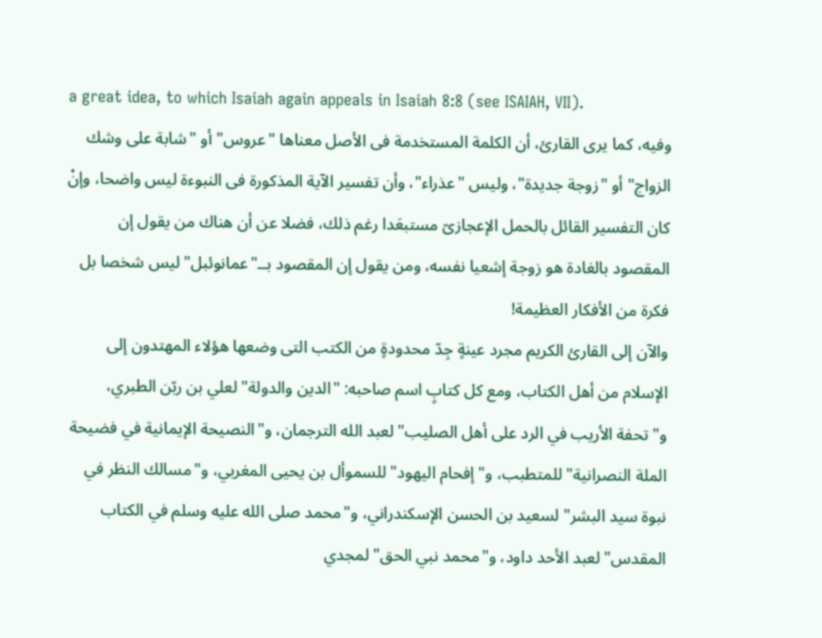a great idea, to which Isaiah again appeals in Isaiah 8:8 (see ISAIAH, VII).
وفيه، كما يرى القارئ، أن الكلمة المستخدمة فى الأصل معناها "عروس" أو "شابة على وشك الزواج" أو "زوجة جديدة"، وليس "عذراء"، وأن تفسير الآية المذكورة فى النبوءة ليس واضحا، وإنْ كان التفسير القائل بالحمل الإعجازىّ مستبعَدا رغم ذلك، فضلا عن أن هناك من يقول إن المقصود بالغادة هو زوجة إشعيا نفسه، ومن يقول إن المقصود بــ"عمانوئبل" ليس شخصا بل فكرة من الأفكار العظيمة!
والآن إلى القارئ الكريم مجرد عينةٍ جِدّ محدودةٍ من الكتب التى وضعها هؤلاء المهتدون إلى الإسلام من أهل الكتاب، ومع كل كتابٍ اسم صاحبه: "الدين والدولة" لعلي بن ربّن الطبري، و"تحفة الأريب في الرد على أهل الصليب" لعبد الله الترجمان، و"النصيحة الإيمانية في فضيحة الملة النصرانية" للمتطبب، و"إفحام اليهود" للسموأل بن يحيى المغربي، و"مسالك النظر في نبوة سيد البشر" لسعيد بن الحسن الإسكندراني، و"محمد صلى الله عليه وسلم في الكتاب المقدس" لعبد الأحد داود، و"محمد نبي الحق" لمجدي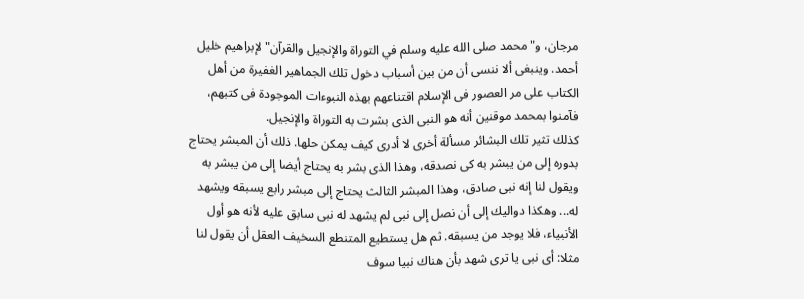مرجان، و"محمد صلى الله عليه وسلم في التوراة والإنجيل والقرآن" لإبراهيم خليل أحمد. وينبغى ألا ننسى أن من بين أسباب دخول تلك الجماهير الغفيرة من أهل الكتاب على مر العصور فى الإسلام اقتناعهم بهذه النبوءات الموجودة فى كتبهم، فآمنوا بمحمد موقنين أنه هو النبى الذى بشرت به التوراة والإنجيل.
كذلك تثير تلك البشائر مسألة أخرى لا أدرى كيف يمكن حلها. ذلك أن المبشر يحتاج بدوره إلى من يبشر به كى نصدقه، وهذا الذى بشر به يحتاج أيضا إلى من يبشر به ويقول لنا إنه نبى صادق، وهذا المبشر الثالث يحتاج إلى مبشر رابع يسبقه ويشهد له... وهكذا دواليك إلى أن نصل إلى نبى لم يشهد له نبى سابق عليه لأنه هو أول الأنبياء، فلا يوجد من يسبقه. ثم هل يستطيع المتنطع السخيف العقل أن يقول لنا مثلا: أى نبى يا ترى شهد بأن هناك نبيا سوف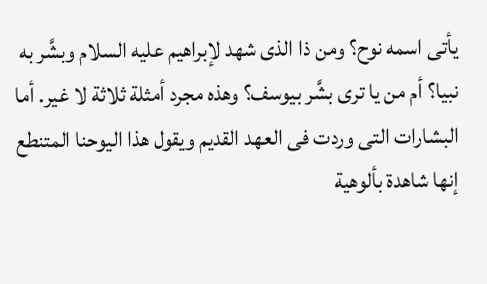يأتى اسمه نوح؟ ومن ذا الذى شهد لإبراهيم عليه السلام وبشَّر به نبيا؟ أم من يا ترى بشَّر بيوسف؟ وهذه مجرد أمثلة ثلاثة لا غير. أما البشارات التى وردت فى العهد القديم ويقول هذا اليوحنا المتنطع إنها شاهدة بألوهية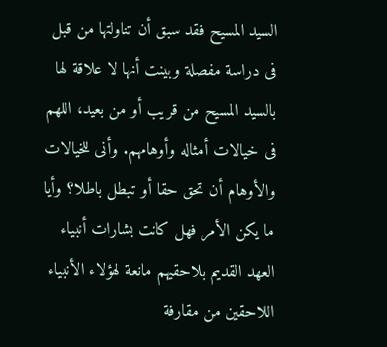السيد المسيح فقد سبق أن تناولتها من قبل فى دراسة مفصلة وبينت أنها لا علاقة لها بالسيد المسيح من قريب أو من بعيد، اللهم فى خيالات أمثاله وأوهامهم. وأنى للخيالات والأوهام أن تحق حقا أو تبطل باطلا؟ وأيا ما يكن الأمر فهل كانت بشارات أنبياء العهد القديم بلاحقيهم مانعة لهؤلاء الأنبياء اللاحقين من مقارفة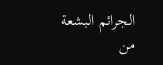الجرائم البشعة من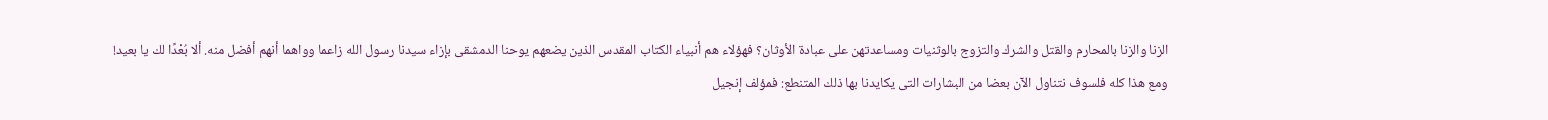الزنا والزنا بالمحارم والقتل والشرك والتزوج بالوثنيات ومساعدتهن على عبادة الأوثان؟ فهؤلاء هم أنبياء الكتاب المقدس الذين يضعهم يوحنا الدمشقى بإزاء سيدنا رسول الله زاعما وواهما أنهم أفضل منه. ألا بُعْدًا لك يا بعيد!
ومع هذا كله فلسوف نتناول الآن بعضا من البشارات التى يكايدنا بها ذلك المتنطع: فمؤلف إنجيل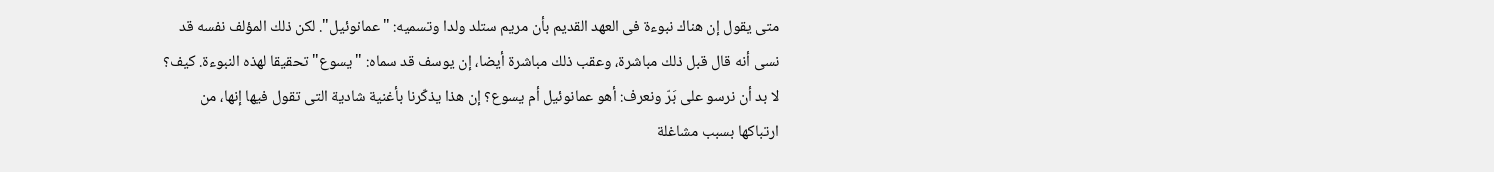متى يقول إن هناك نبوءة فى العهد القديم بأن مريم ستلد ولدا وتسميه: "عمانوئيل". لكن ذلك المؤلف نفسه قد نسى أنه قال قبل ذلك مباشرة، وعقب ذلك مباشرة أيضا، إن يوسف قد سماه: "يسوع" تحقيقا لهذه النبوءة. كيف؟ لا بد أن نرسو على بَرّ ونعرف: أهو عمانوئيل أم يسوع؟ إن هذا يذكّرنا بأغنية شادية التى تقول فيها إنها، من ارتباكها بسبب مشاغلة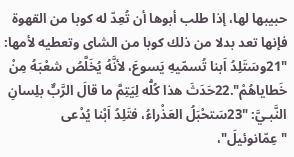حبيبها لها، إذا طلب أبوها أن تُعِدّ له كوبا من القهوة فإنها تعد بدلا من ذلك كوبا من الشاى وتعطيه لأمها: "21وسَتَلِدُ اَبنا تُسمّيهِ يَسوعَ، لأنَّهُ يُخَلَّصُ شعْبَهُ مِنْ خَطاياهُمْ".22حَدَثَ هذا كُلُّه لِيَتِمَّ ما قالَ الرَّبٌّ بلِسانِ النَّبـيَّ: "23سَتحْبَلُ العَذْراءُ، فتَلِدُ اَبْنا يُدْعى "عِمّانوئيلَ"،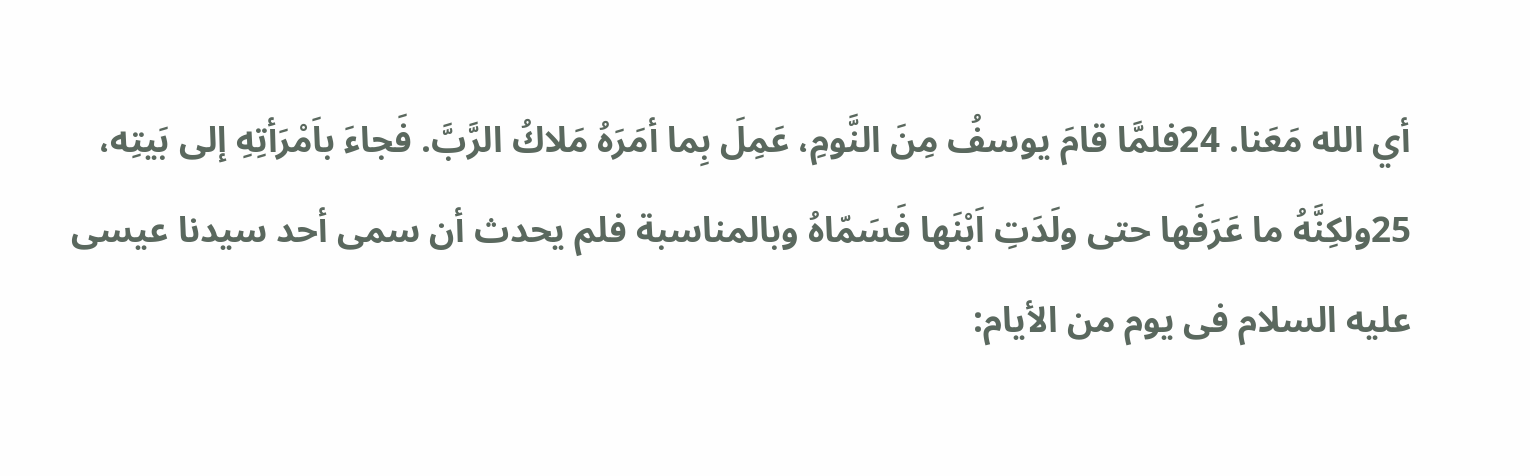أي الله مَعَنا. 24فلمَّا قامَ يوسفُ مِنَ النَّومِ، عَمِلَ بِما أمَرَهُ مَلاكُ الرَّبَّ. فَجاءَ باَمْرَأتِهِ إلى بَيتِه، 25ولكِنَّهُ ما عَرَفَها حتى ولَدَتِ اَبْنَها فَسَمّاهُ وبالمناسبة فلم يحدث أن سمى أحد سيدنا عيسى عليه السلام فى يوم من الأيام: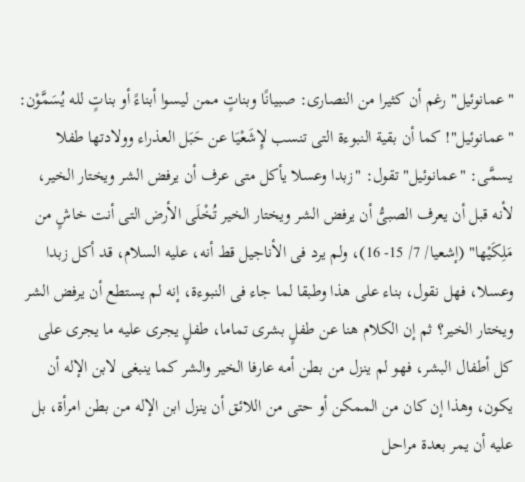"عمانوئيل" رغم أن كثيرا من النصارى: صبيانًا وبناتٍ ممن ليسوا أبناءً أو بناتٍ لله يُسَمَّوْن: "عمانوئيل"! كما أن بقية النبوءة التى تنسب لإِشَعْيَا عن حَبَل العذراء وولادتها طفلا يسمَّى: "عمانوئيل" تقول: "زبدا وعسلا يأكل متى عرف أن يرفض الشر ويختار الخير، لأنه قبل أن يعرف الصبىُّ أن يرفض الشر ويختار الخير تُخْلَى الأرض التى أنت خاشٍ من مَلِكَيْها" (إشعيا/ 7/ 15- 16)، ولم يرد فى الأناجيل قط أنه، عليه السلام، قد أكل زبدا وعسلا، فهل نقول، بناء على هذا وطبقا لما جاء فى النبوءة، إنه لم يستطع أن يرفض الشر ويختار الخير؟ ثم إن الكلام هنا عن طفلٍ بشرى تماما، طفلٍ يجرى عليه ما يجرى على كل أطفال البشر، فهو لم ينزل من بطن أمه عارفا الخير والشر كما ينبغى لابن الإله أن يكون، وهذا إن كان من الممكن أو حتى من اللائق أن ينزل ابن الإله من بطن امرأة، بل عليه أن يمر بعدة مراحل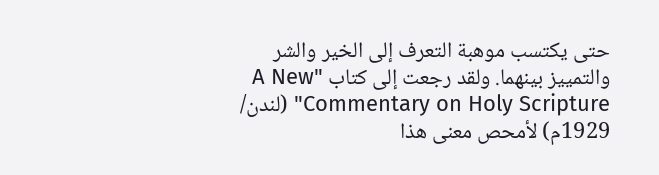حتى يكتسب موهبة التعرف إلى الخير والشر والتمييز بينهما. ولقد رجعت إلى كتاب "A New Commentary on Holy Scripture" (لندن/ 1929م) لأمحص معنى هذا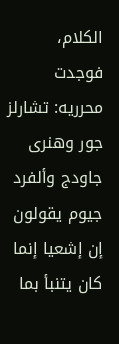الكلام، فوجدت محرريه: تشارلز جور وهنرى جاودج وألفرد جيوم يقولون إن إشعيا إنما كان يتنبأ بما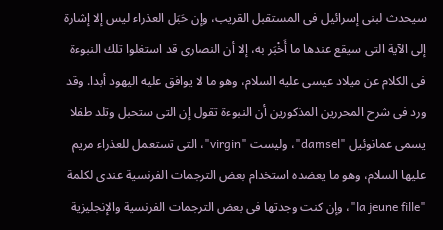سيحدث لبنى إسرائيل فى المستقبل القريب، وإن حَبَل العذراء ليس إلا إشارة إلى الآية التى سيقع عندها ما أَخْبَر به، إلا أن النصارى قد استغلوا تلك النبوءة فى الكلام عن ميلاد عيسى عليه السلام، وهو ما لا يوافق عليه اليهود أبدا. وقد ورد فى شرح المحررين المذكورين أن النبوءة تقول إن التى ستحبل وتلد طفلا يسمى عمانوئيل "damsel"، وليست "virgin"، التى تستعمل للعذراء مريم عليها السلام، وهو ما يعضده استخدام بعض الترجمات الفرنسية عندى لكلمة "la jeune fille"، وإن كنت وجدتها فى بعض الترجمات الفرنسية والإنجليزية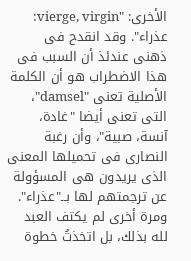الأخرى: "vierge, virgin: عذراء". وقد انقدح فى ذهنى عندئذ أن السبب فى هذا الاضطراب هو أن الكلمة الأصلية تعنى "damsel"، التى تعنى أيضا "غادة، آنسة، صبية"، وأن رغبة النصارى فى تحميلها المعنى الذى يريدون هى المسؤولة عن ترجمتهم لها بــ"عذراء". ومرة أخرى لم يكتف العبد لله بذلك، بل اتخذتُ خطوة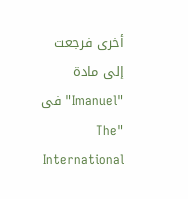أخرى فرجعت إلى مادة "Imanuel" فى "The International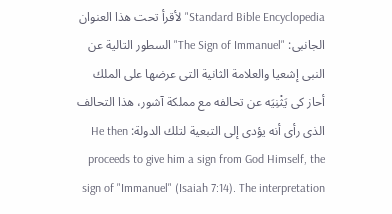Standard Bible Encyclopedia" لأقرأ تحت هذا العنوان الجانبى: "The Sign of Immanuel" السطور التالية عن النبى إشعيا والعلامة الثانية التى عرضها على الملك أحاز كى يَثْنِيَه عن تحالفه مع مملكة آشور، هذا التحالف الذى رأى أنه يؤدى إلى التبعية لتلك الدولة: He then proceeds to give him a sign from God Himself, the sign of "Immanuel" (Isaiah 7:14). The interpretation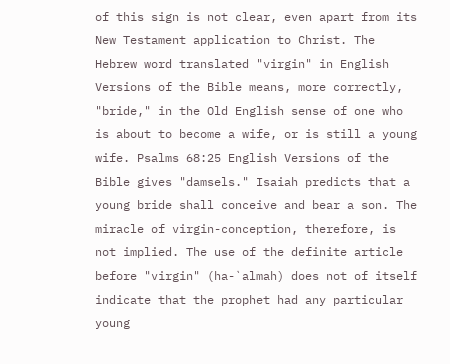of this sign is not clear, even apart from its New Testament application to Christ. The Hebrew word translated "virgin" in English Versions of the Bible means, more correctly, "bride," in the Old English sense of one who is about to become a wife, or is still a young wife. Psalms 68:25 English Versions of the Bible gives "damsels." Isaiah predicts that a young bride shall conceive and bear a son. The miracle of virgin-conception, therefore, is not implied. The use of the definite article before "virgin" (ha-`almah) does not of itself indicate that the prophet had any particular young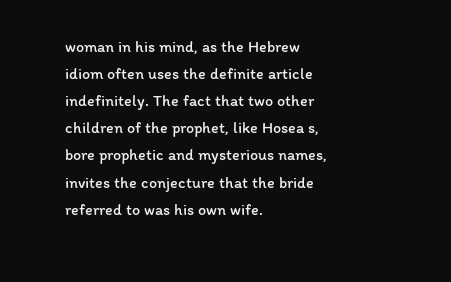woman in his mind, as the Hebrew idiom often uses the definite article indefinitely. The fact that two other children of the prophet, like Hosea s, bore prophetic and mysterious names, invites the conjecture that the bride referred to was his own wife.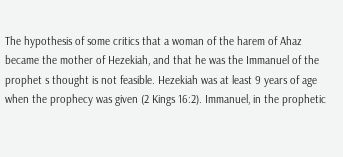The hypothesis of some critics that a woman of the harem of Ahaz became the mother of Hezekiah, and that he was the Immanuel of the prophet s thought is not feasible. Hezekiah was at least 9 years of age when the prophecy was given (2 Kings 16:2). Immanuel, in the prophetic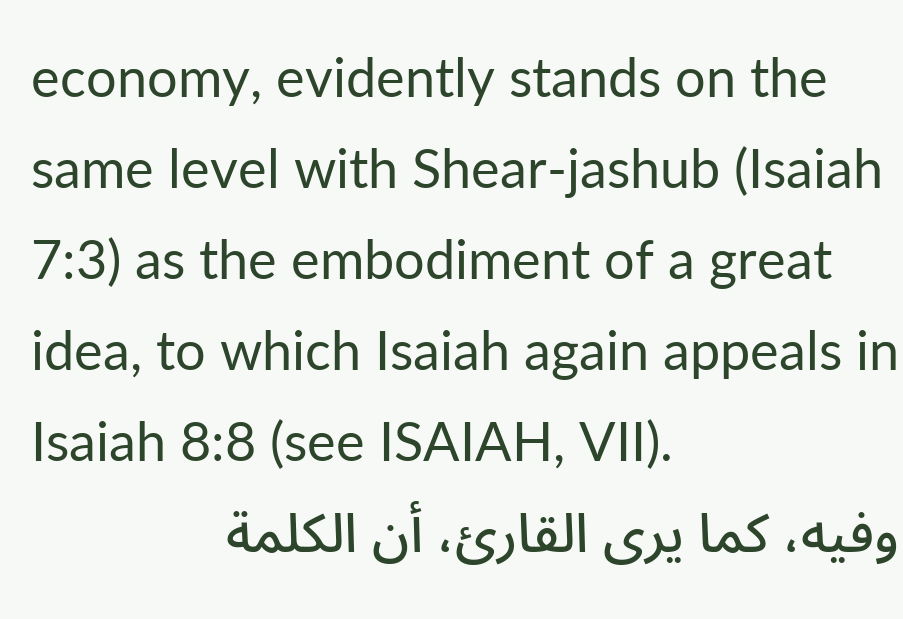economy, evidently stands on the same level with Shear-jashub (Isaiah 7:3) as the embodiment of a great idea, to which Isaiah again appeals in Isaiah 8:8 (see ISAIAH, VII).
وفيه، كما يرى القارئ، أن الكلمة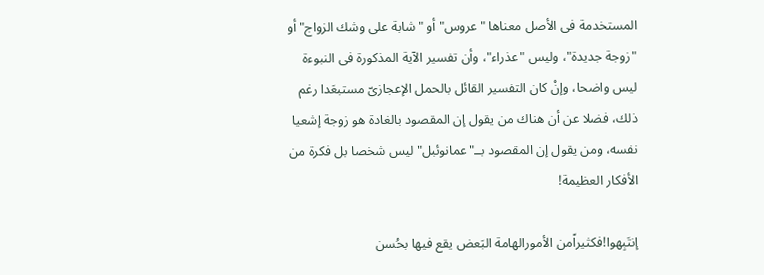المستخدمة فى الأصل معناها "عروس" أو "شابة على وشك الزواج" أو "زوجة جديدة"، وليس "عذراء"، وأن تفسير الآية المذكورة فى النبوءة ليس واضحا، وإنْ كان التفسير القائل بالحمل الإعجازىّ مستبعَدا رغم ذلك، فضلا عن أن هناك من يقول إن المقصود بالغادة هو زوجة إشعيا نفسه، ومن يقول إن المقصود بــ"عمانوئبل" ليس شخصا بل فكرة من الأفكار العظيمة!

إنتَبِهوا!فكثيراًمن الأمورالهامة البَعض يقع فيها بحُسن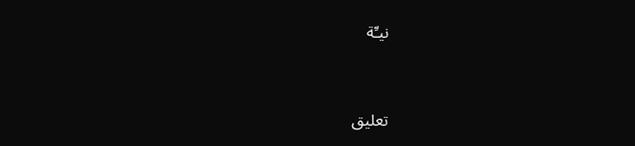نيـِّة


تعليق